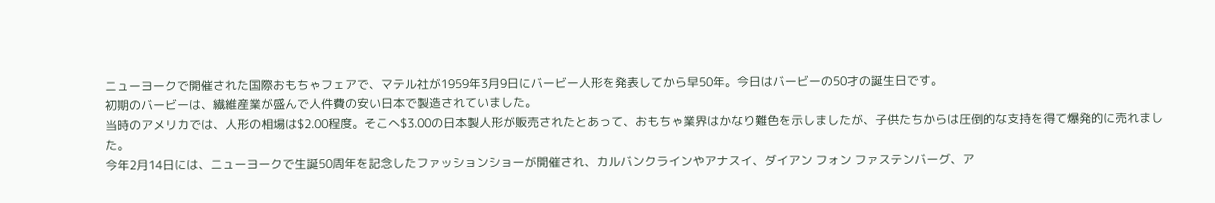ニューヨークで開催された国際おもちゃフェアで、マテル社が1959年3月9日にバービー人形を発表してから早50年。今日はバービーの50才の誕生日です。
初期のバービーは、繊維産業が盛んで人件費の安い日本で製造されていました。
当時のアメリカでは、人形の相場は$2.00程度。そこへ$3.00の日本製人形が販売されたとあって、おもちゃ業界はかなり難色を示しましたが、子供たちからは圧倒的な支持を得て爆発的に売れました。
今年2月14日には、ニューヨークで生誕50周年を記念したファッションショーが開催され、カルバンクラインやアナスイ、ダイアン フォン ファステンバーグ、ア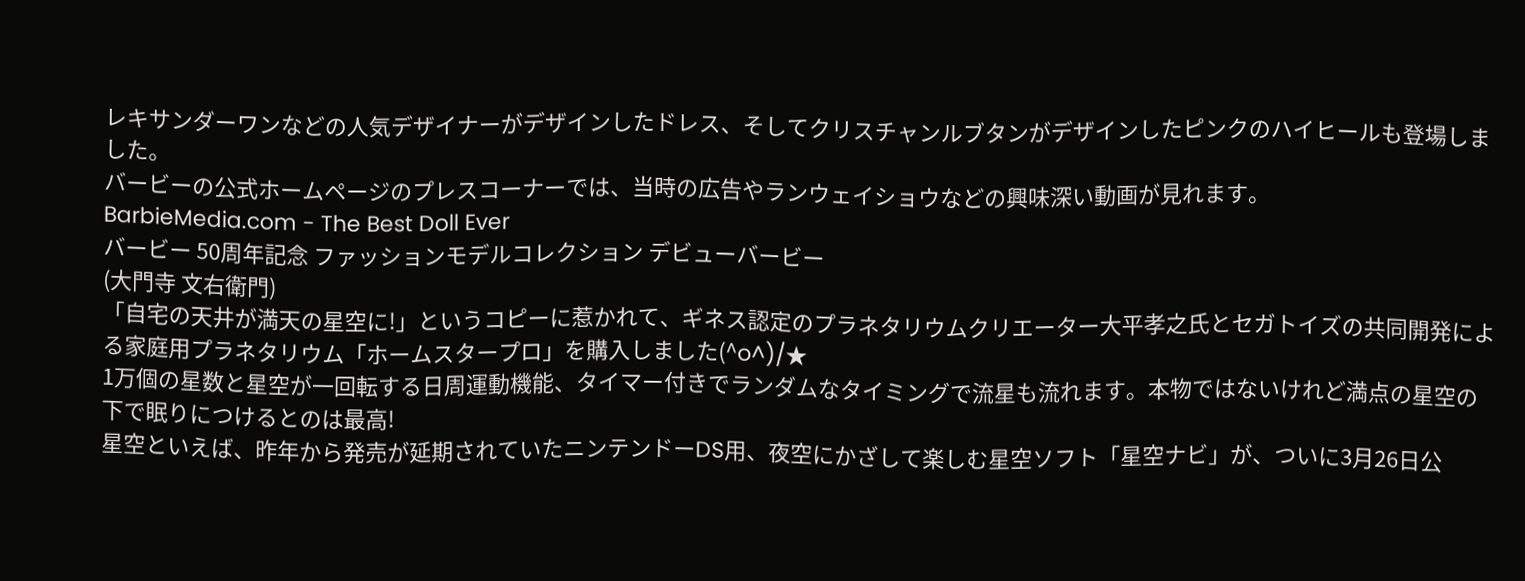レキサンダーワンなどの人気デザイナーがデザインしたドレス、そしてクリスチャンルブタンがデザインしたピンクのハイヒールも登場しました。
バービーの公式ホームページのプレスコーナーでは、当時の広告やランウェイショウなどの興味深い動画が見れます。
BarbieMedia.com - The Best Doll Ever
バービー 50周年記念 ファッションモデルコレクション デビューバービー
(大門寺 文右衛門)
「自宅の天井が満天の星空に!」というコピーに惹かれて、ギネス認定のプラネタリウムクリエーター大平孝之氏とセガトイズの共同開発による家庭用プラネタリウム「ホームスタープロ」を購入しました(^o^)/★
1万個の星数と星空が一回転する日周運動機能、タイマー付きでランダムなタイミングで流星も流れます。本物ではないけれど満点の星空の下で眠りにつけるとのは最高!
星空といえば、昨年から発売が延期されていたニンテンドーDS用、夜空にかざして楽しむ星空ソフト「星空ナビ」が、ついに3月26日公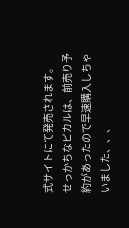式サイトにて発売されます。
せっかちなピカルは、前売り予約があったので早速購入しちゃいました、、、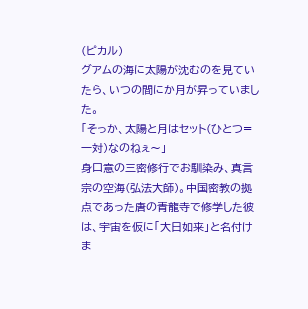(ピカル)
グアムの海に太陽が沈むのを見ていたら、いつの間にか月が昇っていました。
「そっか、太陽と月はセット(ひとつ=一対)なのねぇ〜」
身口意の三密修行でお馴染み、真言宗の空海(弘法大師)。中国密教の拠点であった唐の青龍寺で修学した彼は、宇宙を仮に「大日如来」と名付けま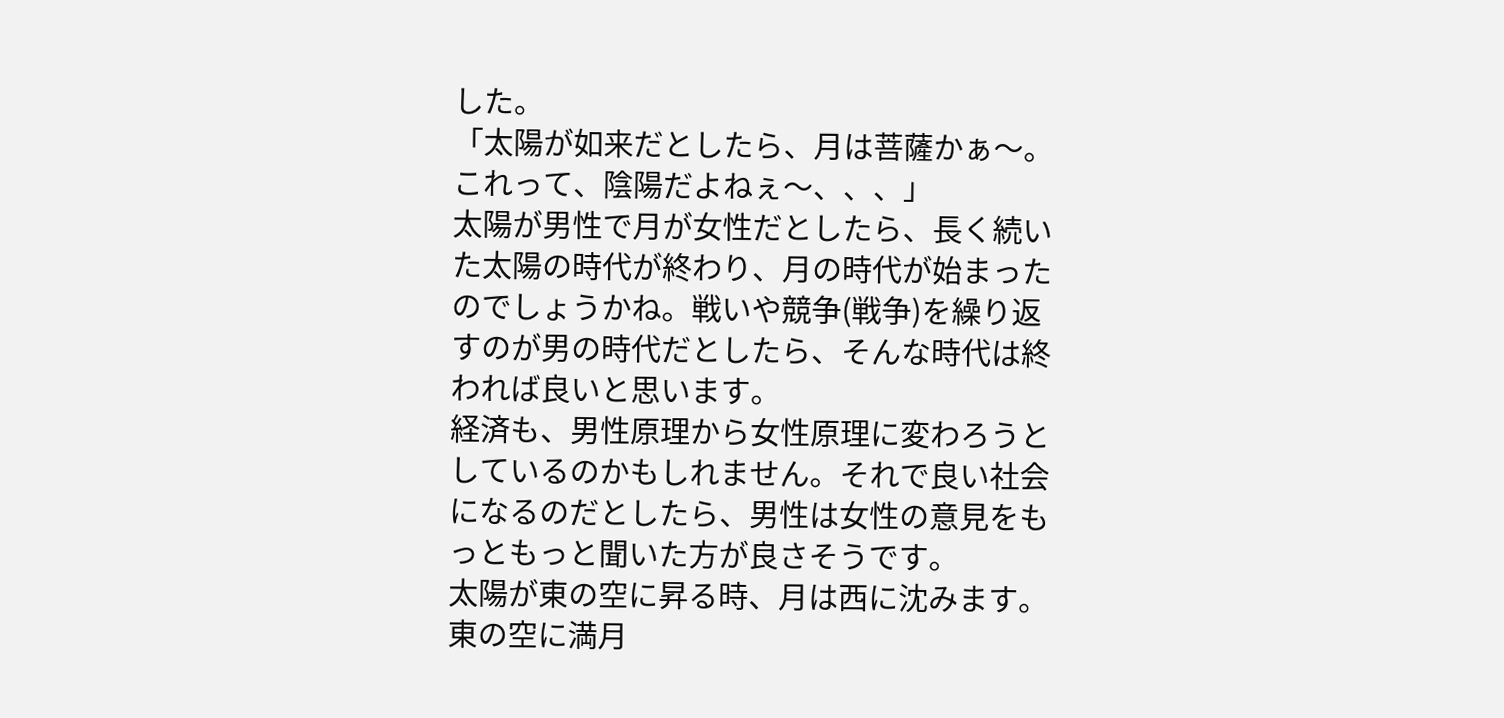した。
「太陽が如来だとしたら、月は菩薩かぁ〜。これって、陰陽だよねぇ〜、、、」
太陽が男性で月が女性だとしたら、長く続いた太陽の時代が終わり、月の時代が始まったのでしょうかね。戦いや競争(戦争)を繰り返すのが男の時代だとしたら、そんな時代は終われば良いと思います。
経済も、男性原理から女性原理に変わろうとしているのかもしれません。それで良い社会になるのだとしたら、男性は女性の意見をもっともっと聞いた方が良さそうです。
太陽が東の空に昇る時、月は西に沈みます。
東の空に満月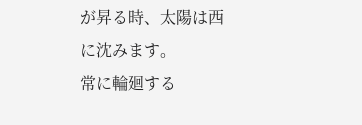が昇る時、太陽は西に沈みます。
常に輪廻する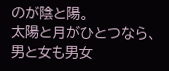のが陰と陽。
太陽と月がひとつなら、
男と女も男女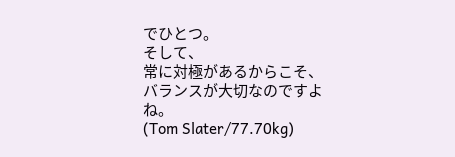でひとつ。
そして、
常に対極があるからこそ、
バランスが大切なのですよね。
(Tom Slater/77.70kg)